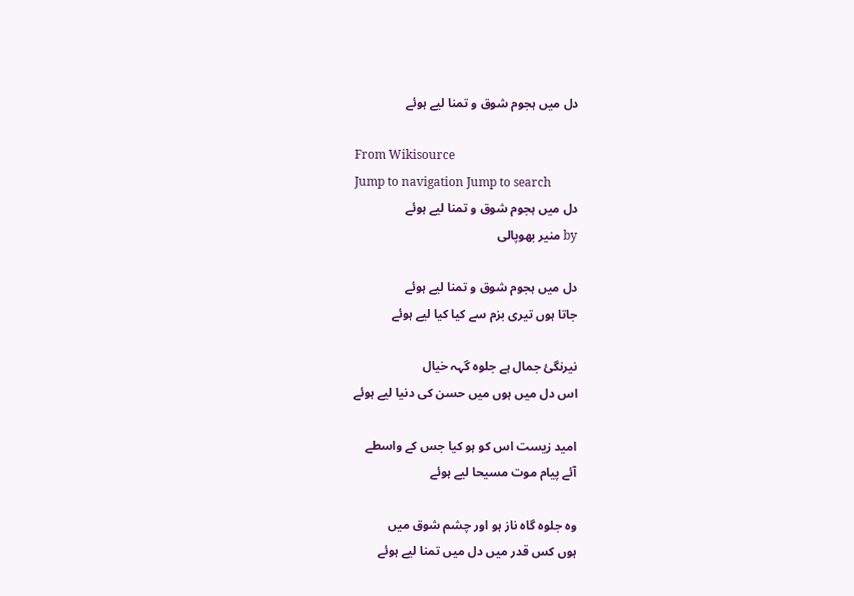دل میں ہجوم شوق و تمنا لیے ہوئے

From Wikisource
Jump to navigation Jump to search
دل میں ہجوم شوق و تمنا لیے ہوئے
by منیر بھوپالی

دل میں ہجوم شوق و تمنا لیے ہوئے
جاتا ہوں تیری بزم سے کیا کیا لیے ہوئے

نیرنگیٔ جمال ہے جلوہ گہہ خیال
اس دل میں ہوں میں حسن کی دنیا لیے ہوئے

امید زیست اس کو ہو کیا جس کے واسطے
آئے پیام موت مسیحا لیے ہوئے

وہ جلوہ گاہ ناز ہو اور چشم شوق میں
ہوں کس قدر میں دل میں تمنا لیے ہوئے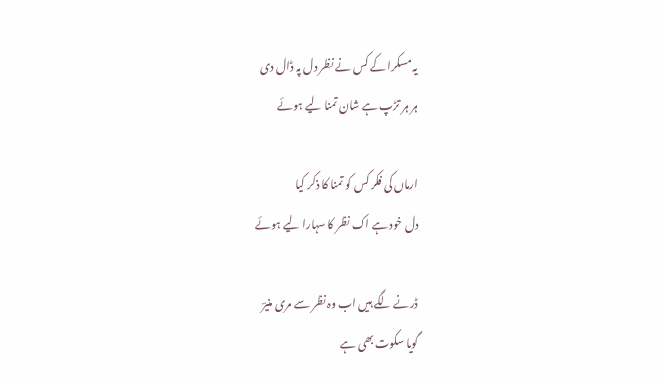یہ مسکرا کے کس نے نظر دل پہ ڈال دی
ہر ہر تڑپ ہے شان تمنا لیے ہوئے

ارماں کی فکر کس کو تمنا کا ذکر کیا
دل خود ہے اک نظر کا سہارا لیے ہوئے

ڈرنے لگے ہیں اب وہ نظر سے مری منیرؔ
گویا سکوت بھی ہے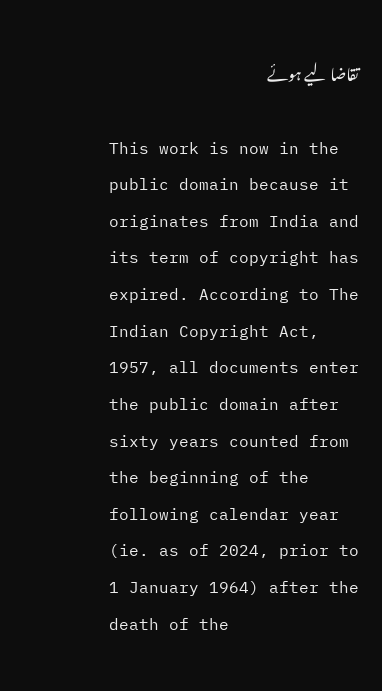تقاضا لیے ہوئے

This work is now in the public domain because it originates from India and its term of copyright has expired. According to The Indian Copyright Act, 1957, all documents enter the public domain after sixty years counted from the beginning of the following calendar year (ie. as of 2024, prior to 1 January 1964) after the death of the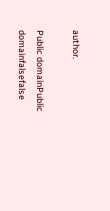author.

Public domainPublic domainfalsefalse